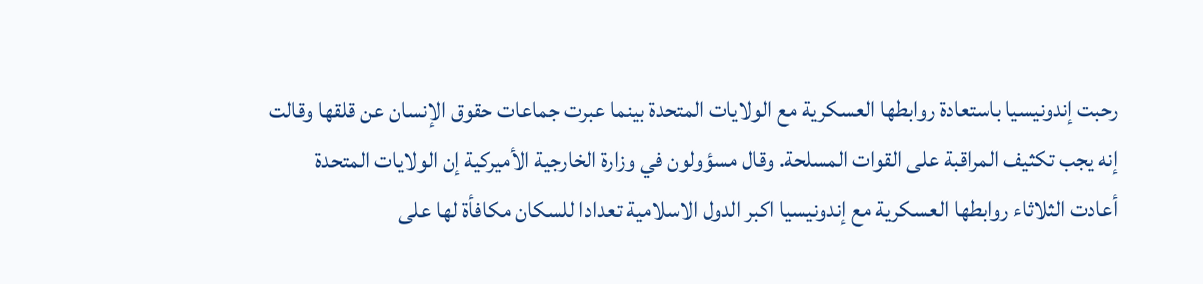رحبت إندونيسيا باستعادة روابطها العسكرية مع الولايات المتحدة بينما عبرت جماعات حقوق الإنسان عن قلقها وقالت إنه يجب تكثيف المراقبة على القوات المسلحة. وقال مسؤولون في وزارة الخارجية الأميركية إن الولايات المتحدة أعادت الثلاثاء روابطها العسكرية مع إندونيسيا اكبر الدول الاسلامية تعدادا للسكان مكافأة لها على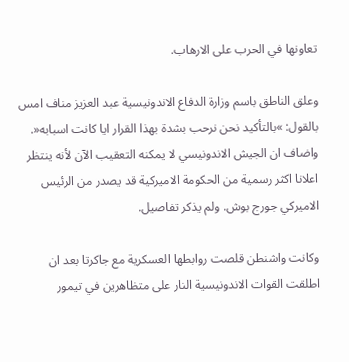تعاونها في الحرب على الارهاب.

وعلق الناطق باسم وزارة الدفاع الاندونيسية عبد العزيز مناف امس بالقول: »بالتأكيد نحن نرحب بشدة بهذا القرار ايا كانت اسبابه«. واضاف ان الجيش الاندونيسي لا يمكنه التعقيب الآن لأنه ينتظر اعلانا اكثر رسمية من الحكومة الاميركية قد يصدر من الرئيس الاميركي جورج بوش. ولم يذكر تفاصيل.

وكانت واشنطن قلصت روابطها العسكرية مع جاكرتا بعد ان اطلقت القوات الاندونيسية النار على متظاهرين في تيمور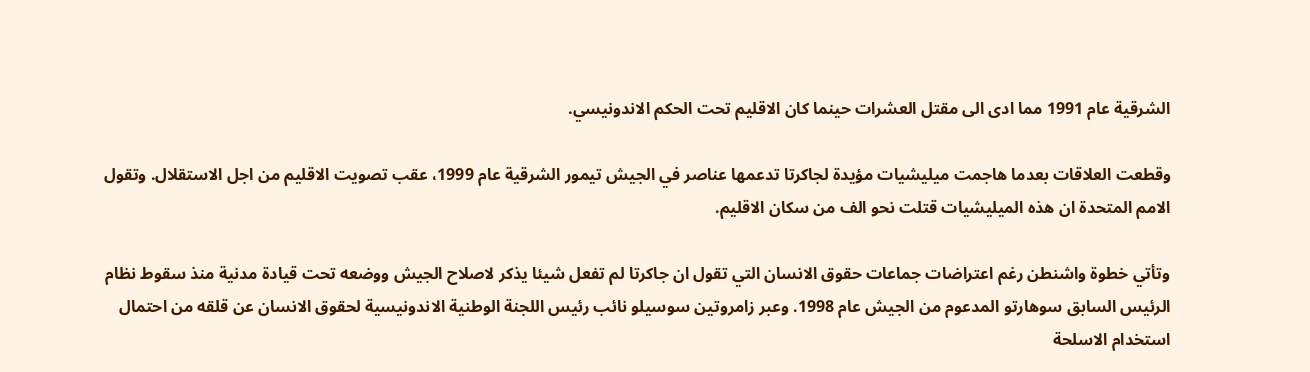الشرقية عام 1991 مما ادى الى مقتل العشرات حينما كان الاقليم تحت الحكم الاندونيسي.

وقطعت العلاقات بعدما هاجمت ميليشيات مؤيدة لجاكرتا تدعمها عناصر في الجيش تيمور الشرقية عام 1999، عقب تصويت الاقليم من اجل الاستقلال. وتقول الامم المتحدة ان هذه الميليشيات قتلت نحو الف من سكان الاقليم.

وتأتي خطوة واشنطن رغم اعتراضات جماعات حقوق الانسان التي تقول ان جاكرتا لم تفعل شيئا يذكر لاصلاح الجيش ووضعه تحت قيادة مدنية منذ سقوط نظام الرئيس السابق سوهارتو المدعوم من الجيش عام 1998. وعبر زامروتين سوسيلو نائب رئيس اللجنة الوطنية الاندونيسية لحقوق الانسان عن قلقه من احتمال استخدام الاسلحة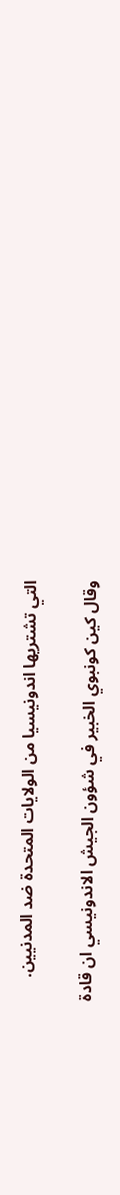التي تشتريها اندونيسيا من الولايات المتحدة ضد المدنيين.

وقال كين كونبوي الخبير في شؤون الجيش الاندونيسي ان قادة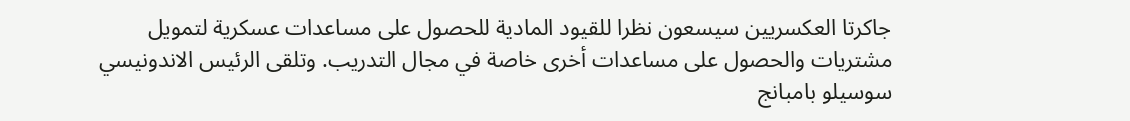جاكرتا العكسريين سيسعون نظرا للقيود المادية للحصول على مساعدات عسكرية لتمويل مشتريات والحصول على مساعدات أخرى خاصة في مجال التدريب. وتلقى الرئيس الاندونيسي سوسيلو بامبانج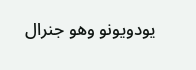يودويونو وهو جنرال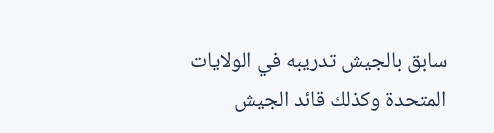سابق بالجيش تدريبه في الولايات المتحدة وكذلك قائد الجيش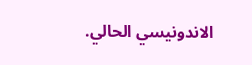الاندونيسي الحالي.